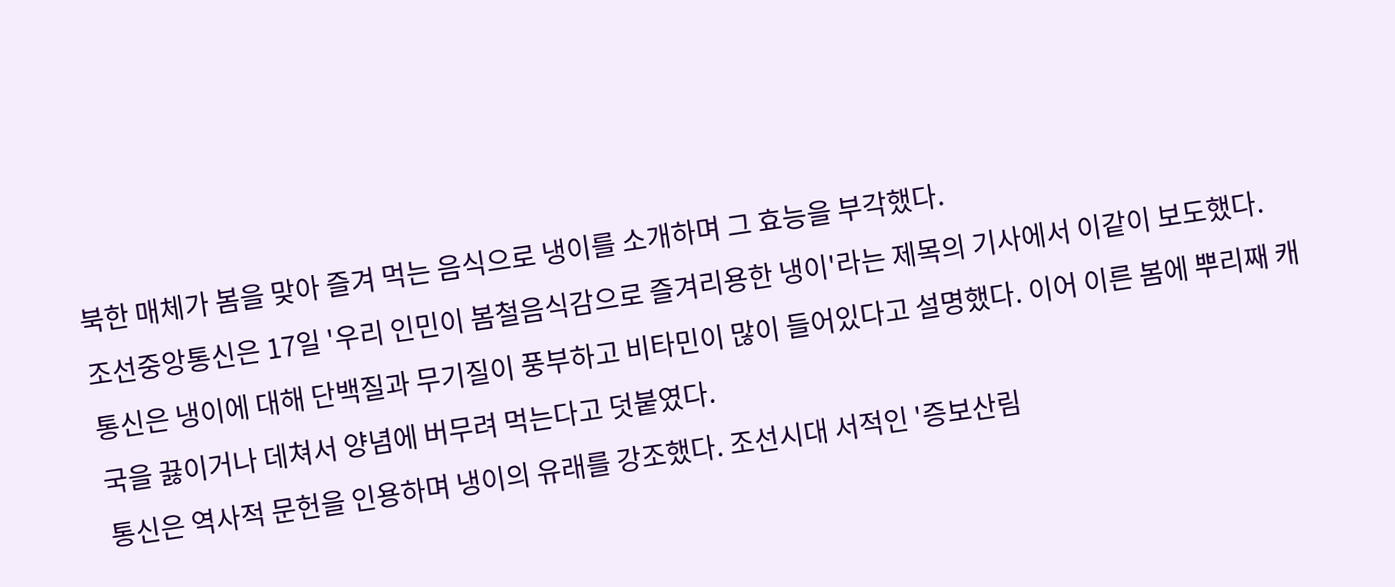북한 매체가 봄을 맞아 즐겨 먹는 음식으로 냉이를 소개하며 그 효능을 부각했다.
조선중앙통신은 17일 '우리 인민이 봄철음식감으로 즐겨리용한 냉이'라는 제목의 기사에서 이같이 보도했다.
통신은 냉이에 대해 단백질과 무기질이 풍부하고 비타민이 많이 들어있다고 설명했다. 이어 이른 봄에 뿌리째 캐 국을 끓이거나 데쳐서 양념에 버무려 먹는다고 덧붙였다.
통신은 역사적 문헌을 인용하며 냉이의 유래를 강조했다. 조선시대 서적인 '증보산림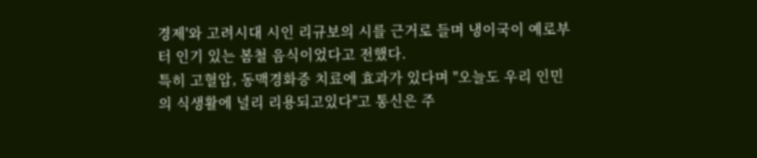경제'와 고려시대 시인 리규보의 시를 근거로 들며 냉이국이 예로부터 인기 있는 봄철 음식이었다고 전했다.
특히 고혈압, 동맥경화증 치료에 효과가 있다며 "오늘도 우리 인민의 식생활에 널리 리용되고있다"고 통신은 주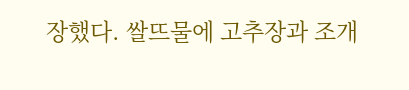장했다. 쌀뜨물에 고추장과 조개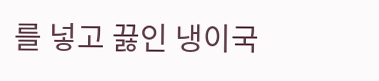를 넣고 끓인 냉이국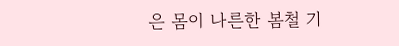은 몸이 나른한 봄철 기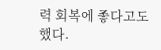력 회복에 좋다고도 했다.